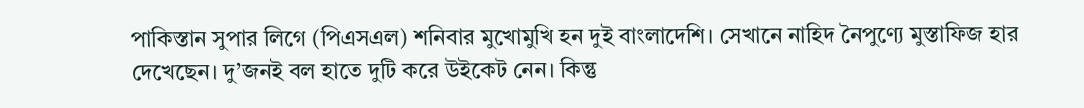পাকিস্তান সুপার লিগে (পিএসএল) শনিবার মুখোমুখি হন দুই বাংলাদেশি। সেখানে নাহিদ নৈপুণ্যে মুস্তাফিজ হার দেখেছেন। দু’জনই বল হাতে দুটি করে উইকেট নেন। কিন্তু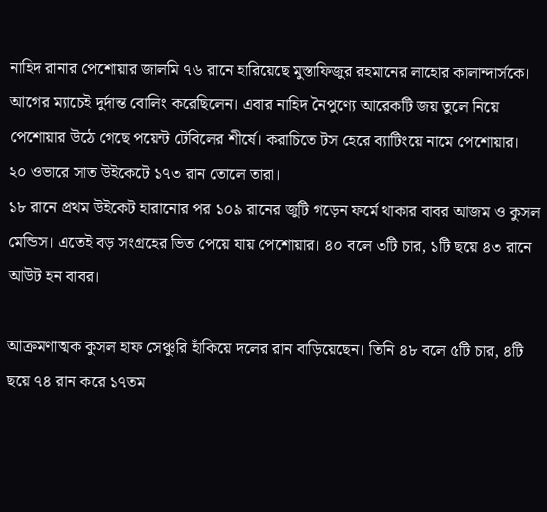নাহিদ রানার পেশোয়ার জালমি ৭৬ রানে হারিয়েছে মুস্তাফিজুর রহমানের লাহোর কালান্দার্সকে।
আগের ম্যাচেই দুর্দান্ত বোলিং করেছিলেন। এবার নাহিদ নৈপুণ্যে আরেকটি জয় তুলে নিয়ে পেশোয়ার উঠে গেছে পয়েন্ট টেবিলের শীর্ষে। করাচিতে টস হেরে ব্যাটিংয়ে নামে পেশোয়ার। ২০ ওভারে সাত উইকেটে ১৭৩ রান তোলে তারা।
১৮ রানে প্রথম উইকেট হারানোর পর ১০৯ রানের জুটি গড়েন ফর্মে থাকার বাবর আজম ও কুসল মেন্ডিস। এতেই বড় সংগ্রহের ভিত পেয়ে যায় পেশোয়ার। ৪০ বলে ৩টি চার, ১টি ছয়ে ৪৩ রানে আউট হন বাবর।

আক্রমণাত্মক কুসল হাফ সেঞ্চুরি হাঁকিয়ে দলের রান বাড়িয়েছেন। তিনি ৪৮ বলে ৫টি চার, ৪টি ছয়ে ৭৪ রান করে ১৭তম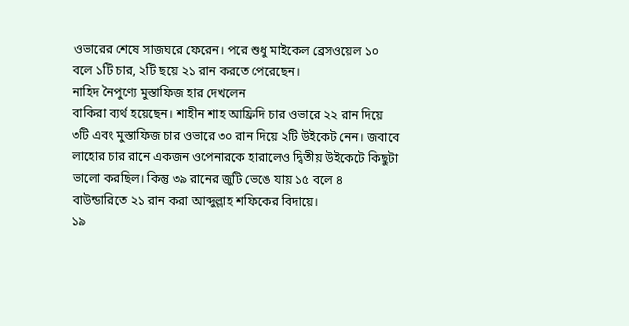ওভারের শেষে সাজঘরে ফেরেন। পরে শুধু মাইকেল ব্রেসওয়েল ১০ বলে ১টি চার, ২টি ছয়ে ২১ রান করতে পেরেছেন।
নাহিদ নৈপুণ্যে মুস্তাফিজ হার দেখলেন
বাকিরা ব্যর্থ হয়েছেন। শাহীন শাহ আফ্রিদি চার ওভারে ২২ রান দিয়ে ৩টি এবং মুস্তাফিজ চার ওভারে ৩০ রান দিয়ে ২টি উইকেট নেন। জবাবে লাহোর চার রানে একজন ওপেনারকে হারালেও দ্বিতীয় উইকেটে কিছুটা ভালো করছিল। কিন্তু ৩৯ রানের জুটি ভেঙে যায় ১৫ বলে ৪ বাউন্ডারিতে ২১ রান করা আব্দুল্লাহ শফিকের বিদায়ে।
১৯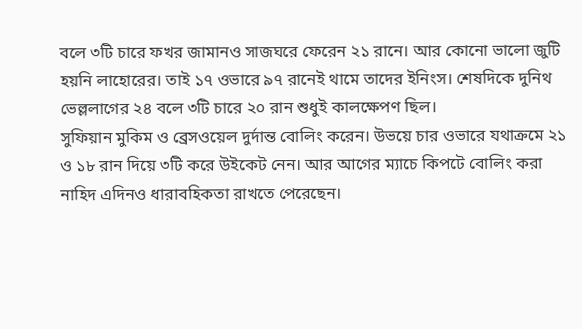বলে ৩টি চারে ফখর জামানও সাজঘরে ফেরেন ২১ রানে। আর কোনো ভালো জুটি হয়নি লাহোরের। তাই ১৭ ওভারে ৯৭ রানেই থামে তাদের ইনিংস। শেষদিকে দুনিথ ভেল্ললাগের ২৪ বলে ৩টি চারে ২০ রান শুধুই কালক্ষেপণ ছিল।
সুফিয়ান মুকিম ও ব্রেসওয়েল দুর্দান্ত বোলিং করেন। উভয়ে চার ওভারে যথাক্রমে ২১ ও ১৮ রান দিয়ে ৩টি করে উইকেট নেন। আর আগের ম্যাচে কিপটে বোলিং করা নাহিদ এদিনও ধারাবহিকতা রাখতে পেরেছেন।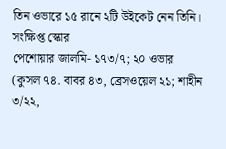তিন ওভারে ১৫ রানে ২টি উইকেট নেন তিনি।
সংক্ষিপ্ত স্কোর
পেশোয়ার জালমি- ১৭৩/৭; ২০ ওভার (কুসল ৭৪. বাবর ৪৩, ব্রেসওয়েল ২১; শাহীন ৩/২২,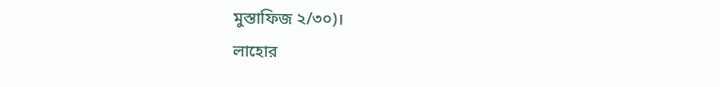মুস্তাফিজ ২/৩০)।
লাহোর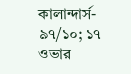কালান্দার্স- ৯৭/১০; ১৭ ওভার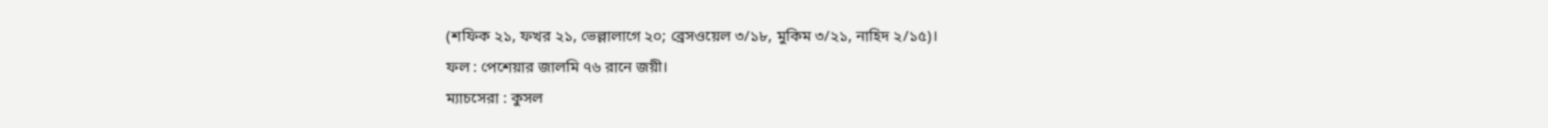(শফিক ২১, ফখর ২১, ভেল্লালাগে ২০; ব্রেসওয়েল ৩/১৮, মুকিম ৩/২১, নাহিদ ২/১৫)।
ফল : পেশেয়ার জালমি ৭৬ রানে জয়ী।
ম্যাচসেরা : কুসল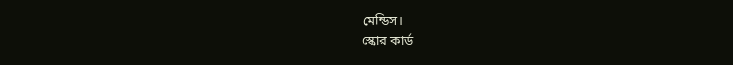মেন্ডিস।
স্কোর কার্ড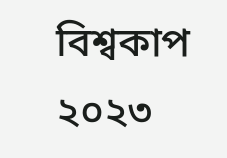বিশ্বকাপ ২০২৩